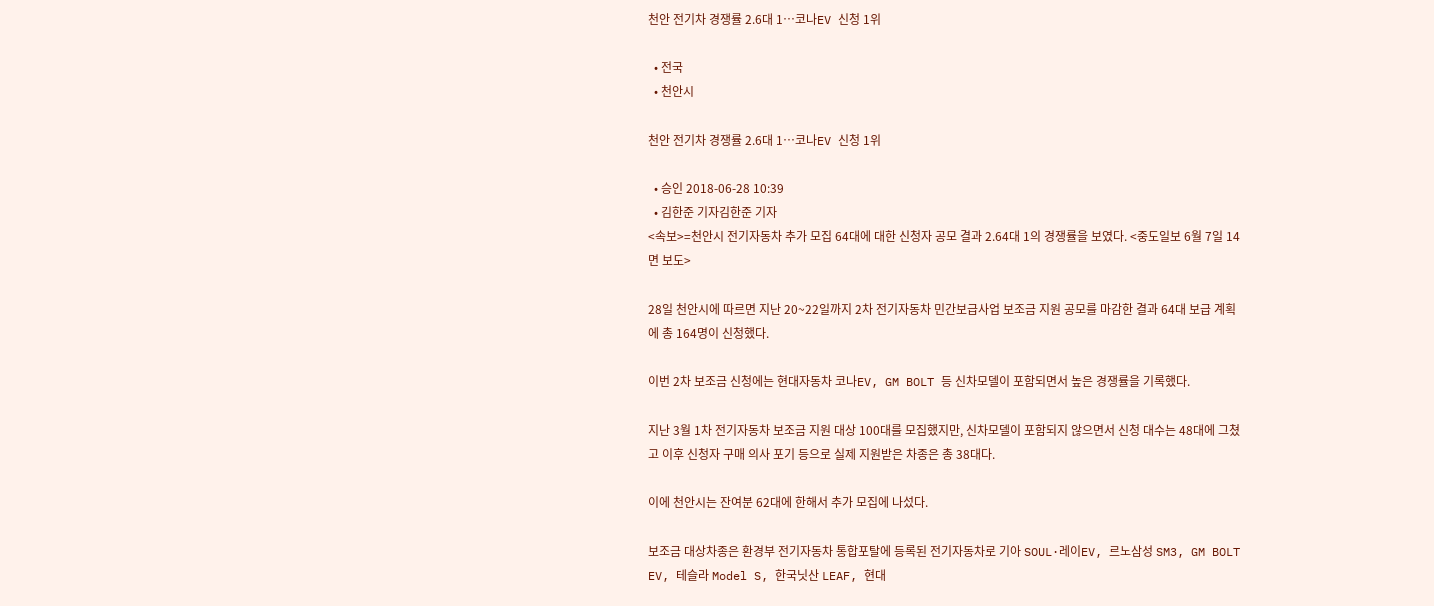천안 전기차 경쟁률 2.6대 1…코나EV 신청 1위

  • 전국
  • 천안시

천안 전기차 경쟁률 2.6대 1…코나EV 신청 1위

  • 승인 2018-06-28 10:39
  • 김한준 기자김한준 기자
<속보>=천안시 전기자동차 추가 모집 64대에 대한 신청자 공모 결과 2.64대 1의 경쟁률을 보였다. <중도일보 6월 7일 14면 보도>

28일 천안시에 따르면 지난 20~22일까지 2차 전기자동차 민간보급사업 보조금 지원 공모를 마감한 결과 64대 보급 계획에 총 164명이 신청했다.

이번 2차 보조금 신청에는 현대자동차 코나EV, GM BOLT 등 신차모델이 포함되면서 높은 경쟁률을 기록했다.

지난 3월 1차 전기자동차 보조금 지원 대상 100대를 모집했지만, 신차모델이 포함되지 않으면서 신청 대수는 48대에 그쳤고 이후 신청자 구매 의사 포기 등으로 실제 지원받은 차종은 총 38대다.

이에 천안시는 잔여분 62대에 한해서 추가 모집에 나섰다.

보조금 대상차종은 환경부 전기자동차 통합포탈에 등록된 전기자동차로 기아 SOUL·레이EV, 르노삼성 SM3, GM BOLT EV, 테슬라 Model S, 한국닛산 LEAF, 현대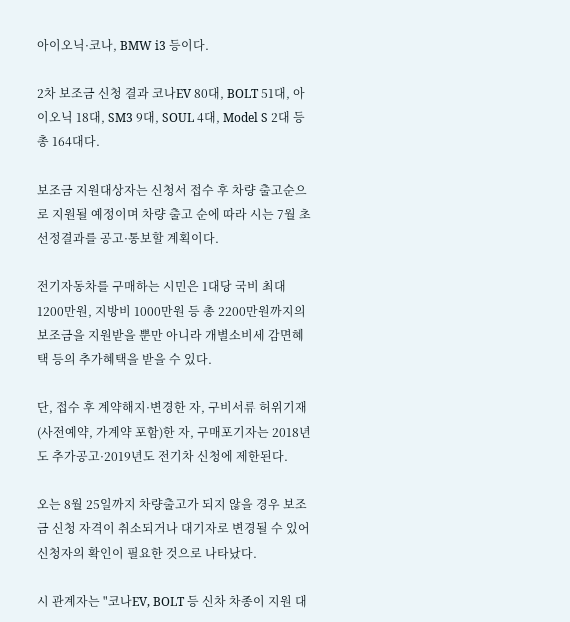아이오닉·코나, BMW i3 등이다.

2차 보조금 신청 결과 코나EV 80대, BOLT 51대, 아이오닉 18대, SM3 9대, SOUL 4대, Model S 2대 등 총 164대다.

보조금 지원대상자는 신청서 접수 후 차량 출고순으로 지원될 예정이며 차량 출고 순에 따라 시는 7월 초 선정결과를 공고·통보할 계획이다.

전기자동차를 구매하는 시민은 1대당 국비 최대 1200만원, 지방비 1000만원 등 총 2200만원까지의 보조금을 지원받을 뿐만 아니라 개별소비세 감면혜택 등의 추가혜택을 받을 수 있다.

단, 접수 후 계약해지·변경한 자, 구비서류 허위기재(사전예약, 가계약 포함)한 자, 구매포기자는 2018년도 추가공고·2019년도 전기차 신청에 제한된다.

오는 8월 25일까지 차량출고가 되지 않을 경우 보조금 신청 자격이 취소되거나 대기자로 변경될 수 있어 신청자의 확인이 필요한 것으로 나타났다.

시 관계자는 "코나EV, BOLT 등 신차 차종이 지원 대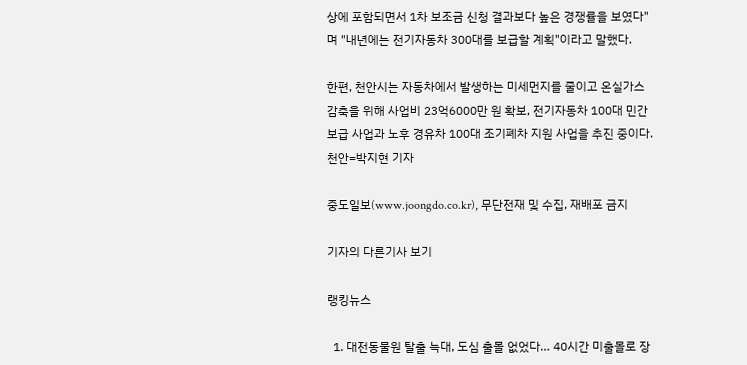상에 포함되면서 1차 보조금 신청 결과보다 높은 경쟁률을 보였다"며 "내년에는 전기자동차 300대를 보급할 계획"이라고 말했다.

한편, 천안시는 자동차에서 발생하는 미세먼지를 줄이고 온실가스 감축을 위해 사업비 23억6000만 원 확보, 전기자동차 100대 민간 보급 사업과 노후 경유차 100대 조기폐차 지원 사업을 추진 중이다.
천안=박지현 기자

중도일보(www.joongdo.co.kr), 무단전재 및 수집, 재배포 금지

기자의 다른기사 보기

랭킹뉴스

  1. 대전동물원 탈출 늑대, 도심 출몰 없었다… 40시간 미출몰로 장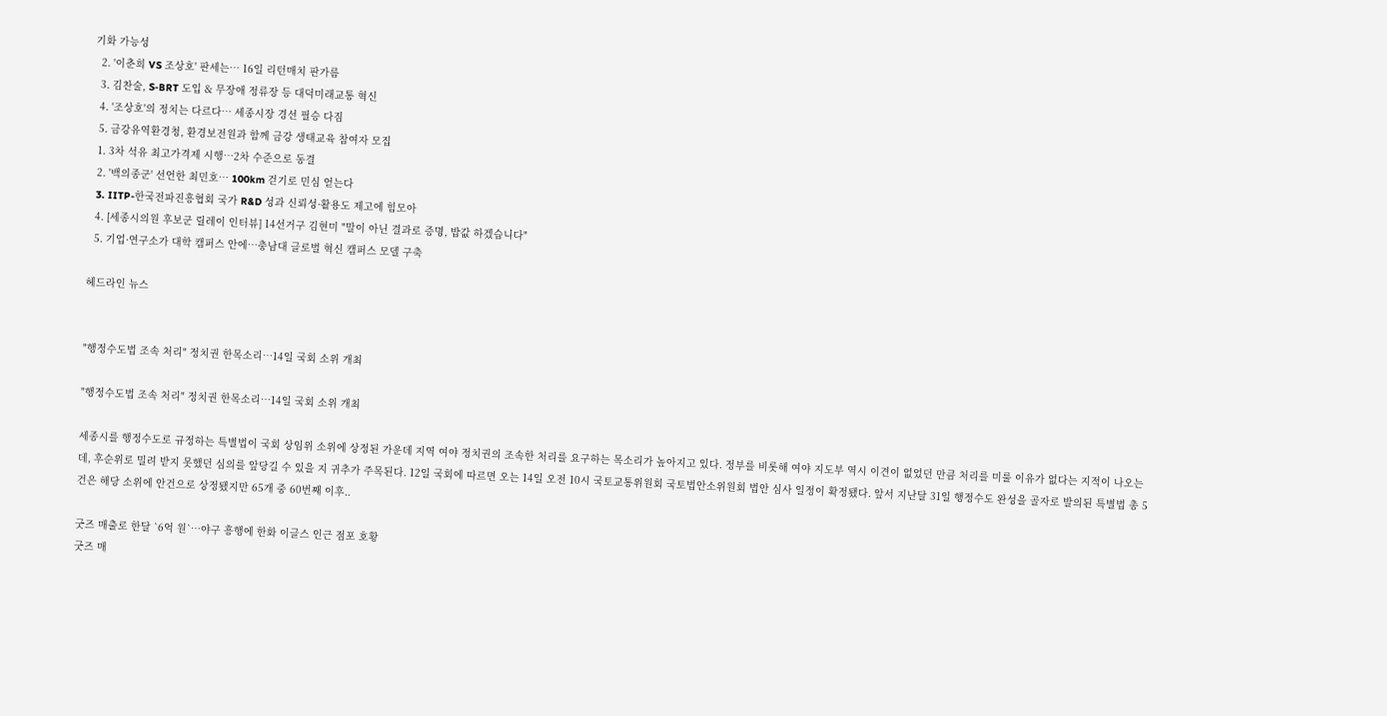기화 가능성
  2. '이춘희 VS 조상호' 판세는… 16일 리턴매치 판가름
  3. 김찬술, S-BRT 도입 & 무장애 정류장 등 대덕미래교통 혁신
  4. '조상호'의 정치는 다르다… 세종시장 경선 필승 다짐
  5. 금강유역환경청, 환경보전원과 함께 금강 생태교육 참여자 모집
  1. 3차 석유 최고가격제 시행…2차 수준으로 동결
  2. '백의종군' 선언한 최민호… 100km 걷기로 민심 얻는다
  3. IITP-한국전파진흥협회 국가 R&D 성과 신뢰성·활용도 제고에 힘모아
  4. [세종시의원 후보군 릴레이 인터뷰] 14선거구 김현미 "말이 아닌 결과로 증명, 밥값 하겠습니다"
  5. 기업·연구소가 대학 캠퍼스 안에…충남대 글로벌 혁신 캠퍼스 모델 구축

헤드라인 뉴스


"행정수도법 조속 처리" 정치권 한목소리…14일 국회 소위 개최

"행정수도법 조속 처리" 정치권 한목소리…14일 국회 소위 개최

세종시를 행정수도로 규정하는 특별법이 국회 상임위 소위에 상정된 가운데 지역 여야 정치권의 조속한 처리를 요구하는 목소리가 높아지고 있다. 정부를 비롯해 여야 지도부 역시 이견이 없었던 만큼 처리를 미룰 이유가 없다는 지적이 나오는데, 후순위로 밀려 받지 못했던 심의를 앞당길 수 있을 지 귀추가 주목된다. 12일 국회에 따르면 오는 14일 오전 10시 국토교통위원회 국토법안소위원회 법안 심사 일정이 확정됐다. 앞서 지난달 31일 행정수도 완성을 골자로 발의된 특별법 총 5건은 해당 소위에 안건으로 상정됐지만 65개 중 60번째 이후..

굿즈 매출로 한달 `6억 원`…야구 흥행에 한화 이글스 인근 점포 호황
굿즈 매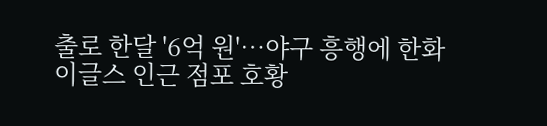출로 한달 '6억 원'…야구 흥행에 한화 이글스 인근 점포 호황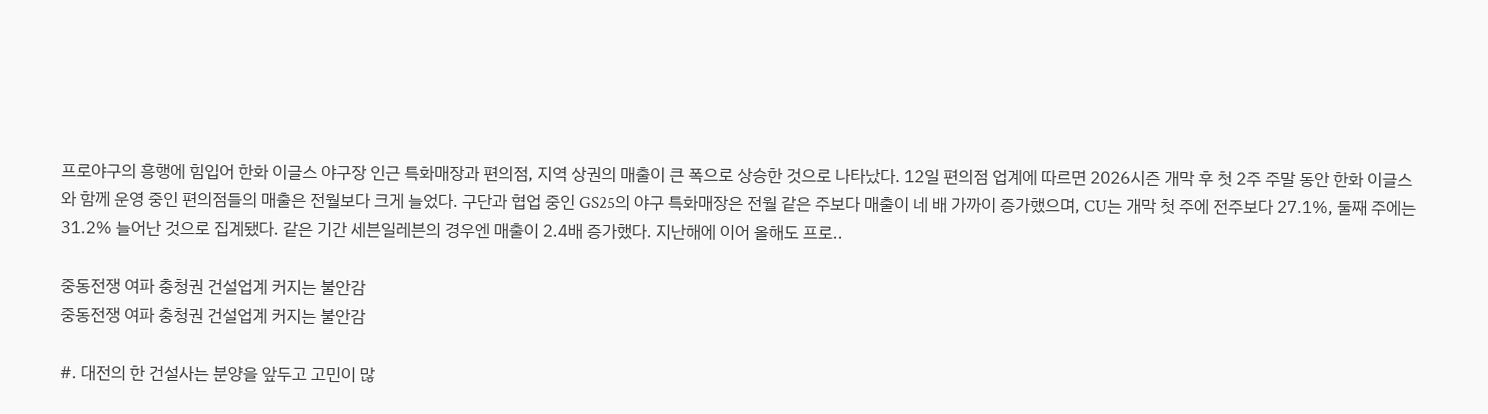프로야구의 흥행에 힘입어 한화 이글스 야구장 인근 특화매장과 편의점, 지역 상권의 매출이 큰 폭으로 상승한 것으로 나타났다. 12일 편의점 업계에 따르면 2026시즌 개막 후 첫 2주 주말 동안 한화 이글스와 함께 운영 중인 편의점들의 매출은 전월보다 크게 늘었다. 구단과 협업 중인 GS25의 야구 특화매장은 전월 같은 주보다 매출이 네 배 가까이 증가했으며, CU는 개막 첫 주에 전주보다 27.1%, 둘째 주에는 31.2% 늘어난 것으로 집계됐다. 같은 기간 세븐일레븐의 경우엔 매출이 2.4배 증가했다. 지난해에 이어 올해도 프로..

중동전쟁 여파 충청권 건설업계 커지는 불안감
중동전쟁 여파 충청권 건설업계 커지는 불안감

#. 대전의 한 건설사는 분양을 앞두고 고민이 많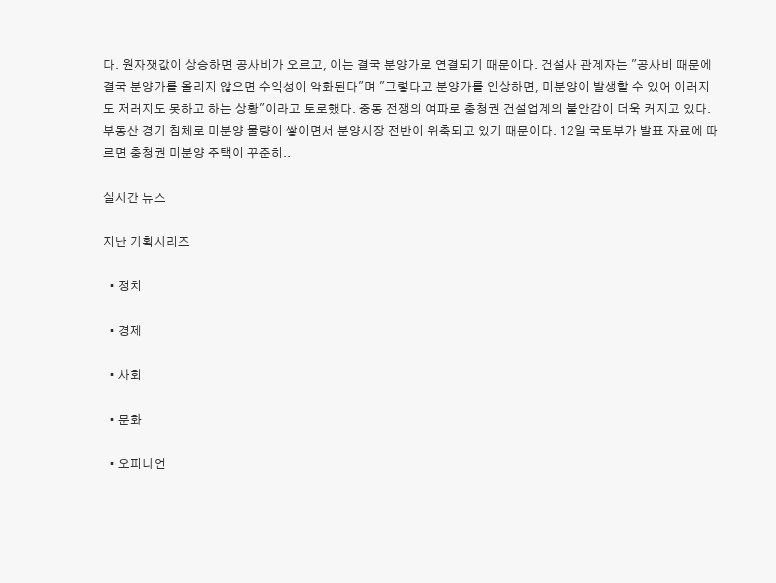다. 원자잿값이 상승하면 공사비가 오르고, 이는 결국 분양가로 연결되기 때문이다. 건설사 관계자는 "공사비 때문에 결국 분양가를 올리지 않으면 수익성이 악화된다"며 "그렇다고 분양가를 인상하면, 미분양이 발생할 수 있어 이러지도 저러지도 못하고 하는 상황"이라고 토로했다. 중동 전쟁의 여파로 충청권 건설업계의 불안감이 더욱 커지고 있다. 부동산 경기 침체로 미분양 물량이 쌓이면서 분양시장 전반이 위축되고 있기 때문이다. 12일 국토부가 발표 자료에 따르면 충청권 미분양 주택이 꾸준히..

실시간 뉴스

지난 기획시리즈

  • 정치

  • 경제

  • 사회

  • 문화

  • 오피니언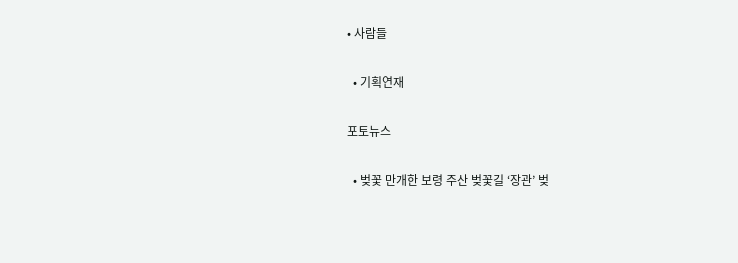• 사람들

  • 기획연재

포토뉴스

  • 벚꽃 만개한 보령 주산 벚꽃길 ‘장관’ 벚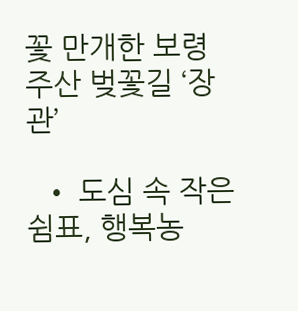꽃 만개한 보령 주산 벚꽃길 ‘장관’

  • 도심 속 작은 쉼표, 행복농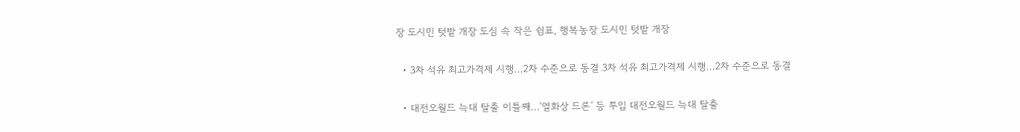장 도시민 텃밭 개장 도심 속 작은 쉼표, 행복농장 도시민 텃밭 개장

  • 3차 석유 최고가격제 시행…2차 수준으로 동결 3차 석유 최고가격제 시행…2차 수준으로 동결

  • 대전오월드 늑대 탈출 이틀째…‘열화상 드론’ 등 투입 대전오월드 늑대 탈출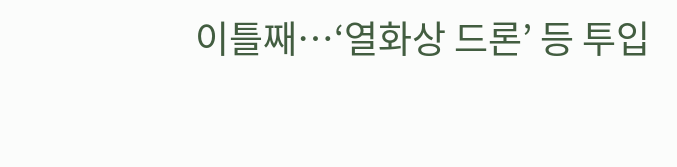이틀째…‘열화상 드론’ 등 투입